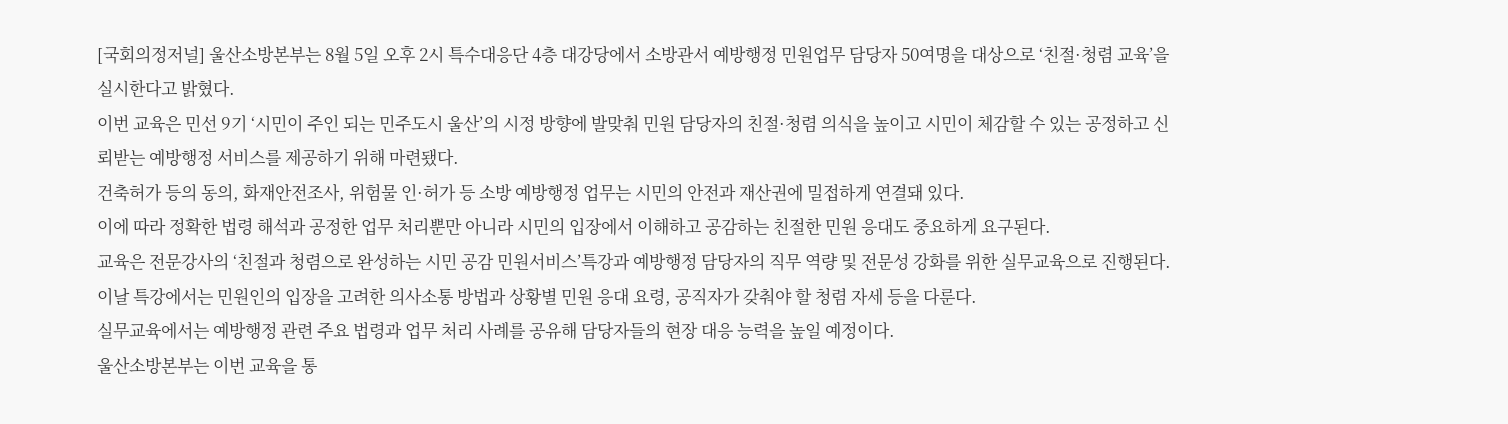[국회의정저널] 울산소방본부는 8월 5일 오후 2시 특수대응단 4층 대강당에서 소방관서 예방행정 민원업무 담당자 50여명을 대상으로 ‘친절·청렴 교육’을 실시한다고 밝혔다.
이번 교육은 민선 9기 ‘시민이 주인 되는 민주도시 울산’의 시정 방향에 발맞춰 민원 담당자의 친절·청렴 의식을 높이고 시민이 체감할 수 있는 공정하고 신뢰받는 예방행정 서비스를 제공하기 위해 마련됐다.
건축허가 등의 동의, 화재안전조사, 위험물 인·허가 등 소방 예방행정 업무는 시민의 안전과 재산권에 밀접하게 연결돼 있다.
이에 따라 정확한 법령 해석과 공정한 업무 처리뿐만 아니라 시민의 입장에서 이해하고 공감하는 친절한 민원 응대도 중요하게 요구된다.
교육은 전문강사의 ‘친절과 청렴으로 완성하는 시민 공감 민원서비스’특강과 예방행정 담당자의 직무 역량 및 전문성 강화를 위한 실무교육으로 진행된다.
이날 특강에서는 민원인의 입장을 고려한 의사소통 방법과 상황별 민원 응대 요령, 공직자가 갖춰야 할 청렴 자세 등을 다룬다.
실무교육에서는 예방행정 관련 주요 법령과 업무 처리 사례를 공유해 담당자들의 현장 대응 능력을 높일 예정이다.
울산소방본부는 이번 교육을 통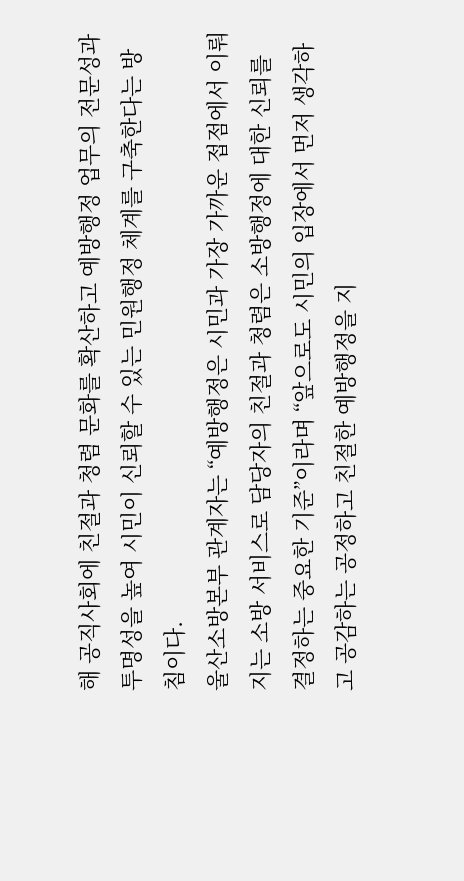해 공직사회에 친절과 청렴 문화를 확산하고 예방행정 업무의 전문성과 투명성을 높여 시민이 신뢰할 수 있는 민원행정 체계를 구축한다는 방침이다.
울산소방본부 관계자는 “예방행정은 시민과 가장 가까운 접점에서 이뤄지는 소방 서비스로 담당자의 친절과 청렴은 소방행정에 대한 신뢰를 결정하는 중요한 기준”이라며 “앞으로도 시민의 입장에서 먼저 생각하고 공감하는 공정하고 친절한 예방행정을 지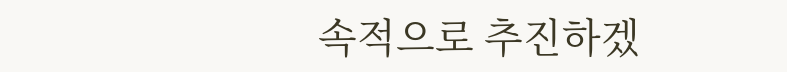속적으로 추진하겠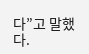다”고 말했다.